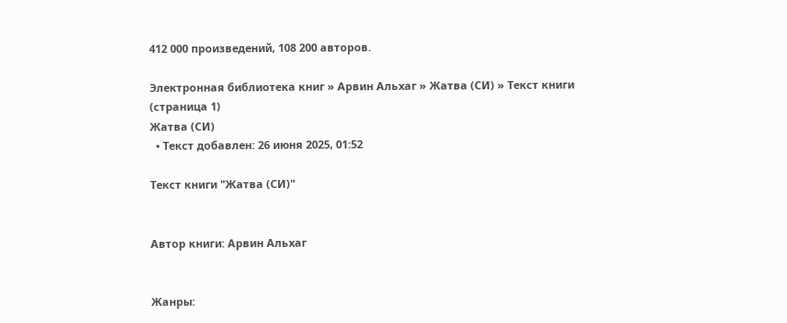412 000 произведений, 108 200 авторов.

Электронная библиотека книг » Арвин Альхаг » Жатва (СИ) » Текст книги (страница 1)
Жатва (СИ)
  • Текст добавлен: 26 июня 2025, 01:52

Текст книги "Жатва (СИ)"


Автор книги: Арвин Альхаг


Жанры: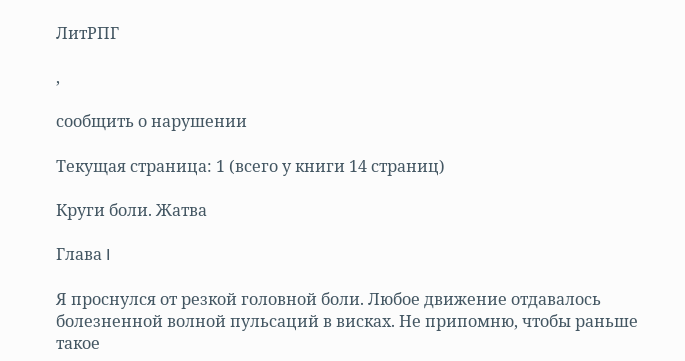ЛитРПГ

,

сообщить о нарушении

Текущая страница: 1 (всего у книги 14 страниц)

Круги боли. Жатва

Глава I

Я проснулся от резкой головной боли. Любое движение отдавалось болезненной волной пульсаций в висках. Не припомню, чтобы раньше такое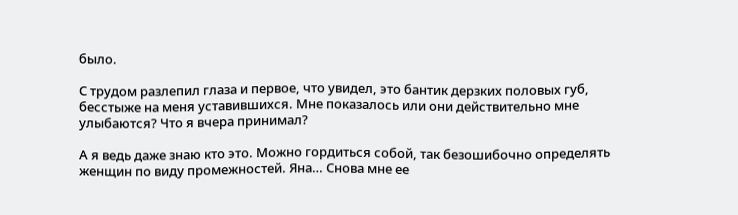было.

С трудом разлепил глаза и первое, что увидел, это бантик дерзких половых губ, бесстыже на меня уставившихся. Мне показалось или они действительно мне улыбаются? Что я вчера принимал?

А я ведь даже знаю кто это. Можно гордиться собой, так безошибочно определять женщин по виду промежностей. Яна… Снова мне ее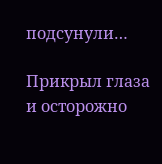подсунули…

Прикрыл глаза и осторожно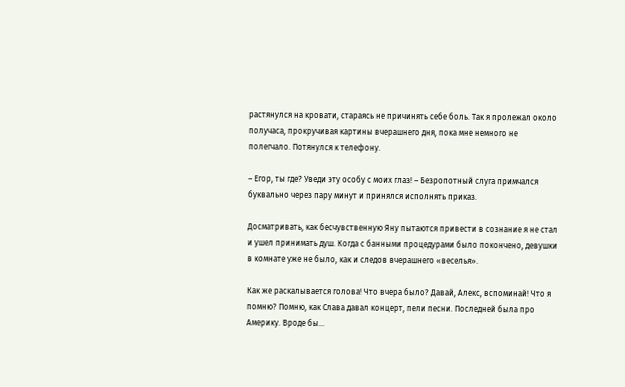растянулся на кровати, стараясь не причинять себе боль. Так я пролежал около получаса, прокручивая картины вчерашнего дня, пока мне немного не полегчало. Потянулся к телефону.

– Егор, ты где? Уведи эту особу с моих глаз! – Безропотный слуга примчался буквально через пару минут и принялся исполнять приказ.

Досматривать, как бесчувственную Яну пытаются привести в сознание я не стал и ушел принимать душ. Когда с банными процедурами было покончено, девушки в комнате уже не было, как и следов вчерашнего «веселья».

Как же раскалывается голова! Что вчера было? Давай, Алекс, вспоминай! Что я помню? Помню, как Слава давал концерт, пели песни. Последней была про Америку. Вроде бы…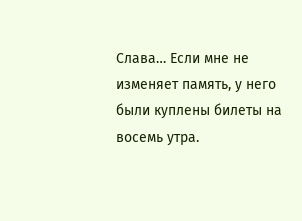Слава… Если мне не изменяет память, у него были куплены билеты на восемь утра.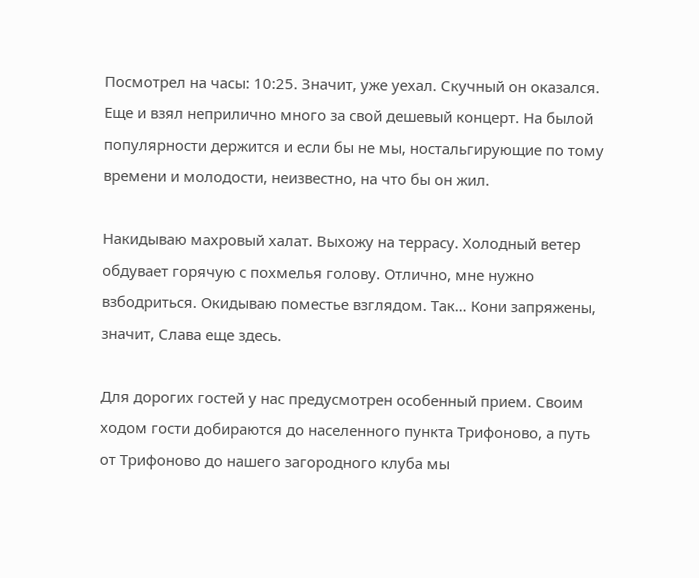Посмотрел на часы: 10:25. Значит, уже уехал. Скучный он оказался. Еще и взял неприлично много за свой дешевый концерт. На былой популярности держится и если бы не мы, ностальгирующие по тому времени и молодости, неизвестно, на что бы он жил.

Накидываю махровый халат. Выхожу на террасу. Холодный ветер обдувает горячую с похмелья голову. Отлично, мне нужно взбодриться. Окидываю поместье взглядом. Так… Кони запряжены, значит, Слава еще здесь.

Для дорогих гостей у нас предусмотрен особенный прием. Своим ходом гости добираются до населенного пункта Трифоново, а путь от Трифоново до нашего загородного клуба мы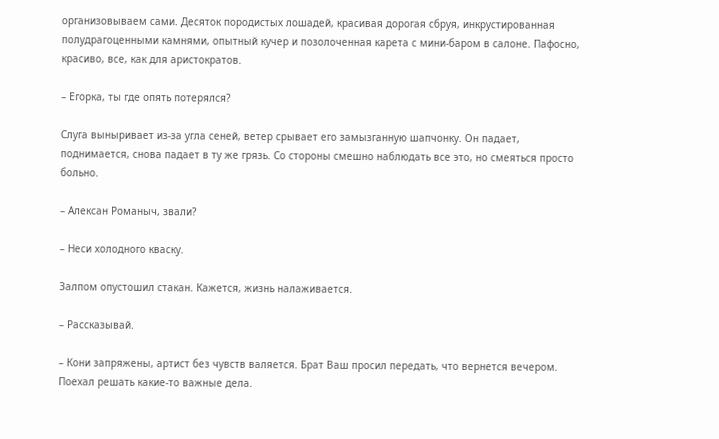организовываем сами. Десяток породистых лошадей, красивая дорогая сбруя, инкрустированная полудрагоценными камнями, опытный кучер и позолоченная карета с мини-баром в салоне. Пафосно, красиво, все, как для аристократов.

– Егорка, ты где опять потерялся?

Слуга выныривает из-за угла сеней, ветер срывает его замызганную шапчонку. Он падает, поднимается, снова падает в ту же грязь. Со стороны смешно наблюдать все это, но смеяться просто больно.

– Алексан Романыч, звали?

– Неси холодного кваску.

Залпом опустошил стакан. Кажется, жизнь налаживается.

– Рассказывай.

– Кони запряжены, артист без чувств валяется. Брат Ваш просил передать, что вернется вечером. Поехал решать какие-то важные дела.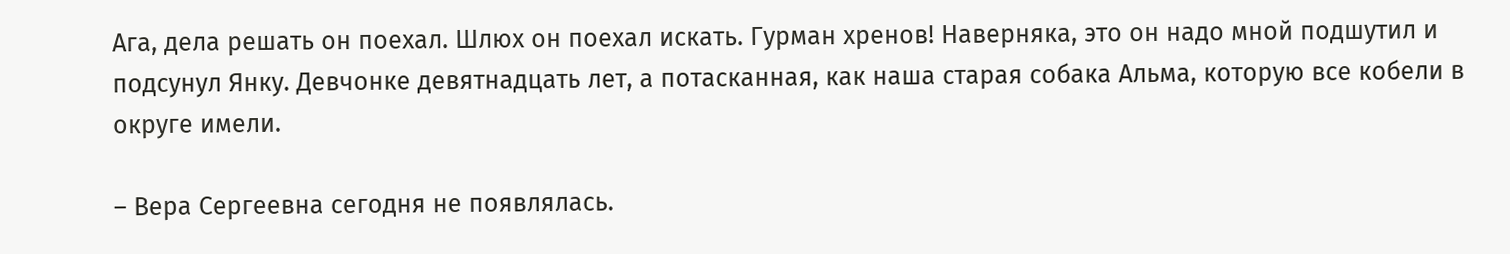Ага, дела решать он поехал. Шлюх он поехал искать. Гурман хренов! Наверняка, это он надо мной подшутил и подсунул Янку. Девчонке девятнадцать лет, а потасканная, как наша старая собака Альма, которую все кобели в округе имели.

– Вера Сергеевна сегодня не появлялась.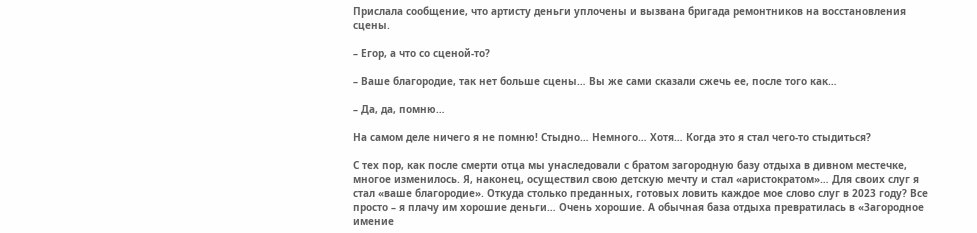Прислала сообщение, что артисту деньги уплочены и вызвана бригада ремонтников на восстановления сцены.

– Егор, а что со сценой-то?

– Ваше благородие, так нет больше сцены… Вы же сами сказали сжечь ее, после того как…

– Да, да, помню…

На самом деле ничего я не помню! Стыдно… Немного… Хотя… Когда это я стал чего-то стыдиться?

С тех пор, как после смерти отца мы унаследовали с братом загородную базу отдыха в дивном местечке, многое изменилось. Я, наконец, осуществил свою детскую мечту и стал «аристократом»… Для своих слуг я стал «ваше благородие». Откуда столько преданных, готовых ловить каждое мое слово слуг в 2023 году? Все просто – я плачу им хорошие деньги… Очень хорошие. А обычная база отдыха превратилась в «Загородное имение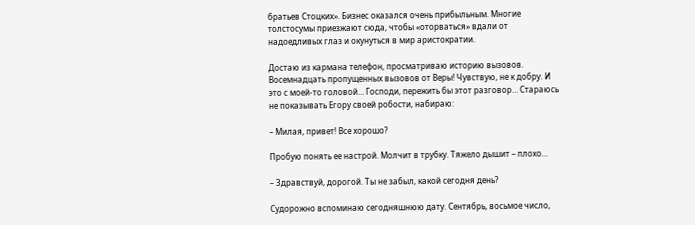братьев Стоцких». Бизнес оказался очень прибыльным. Многие толстосумы приезжают сюда, чтобы «оторваться» вдали от надоедливых глаз и окунуться в мир аристократии.

Достаю из кармана телефон, просматриваю историю вызовов. Восемнадцать пропущенных вызовов от Веры! Чувствую, не к добру. И это с моей-то головой… Господи, пережить бы этот разговор… Стараюсь не показывать Егору своей робости, набираю:

– Милая, привет! Все хорошо?

Пробую понять ее настрой. Молчит в трубку. Тяжело дышит – плохо…

– Здравствуй, дорогой. Ты не забыл, какой сегодня день?

Судорожно вспоминаю сегодняшнюю дату. Сентябрь, восьмое число,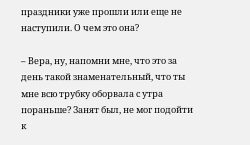праздники уже прошли или еще не наступили. О чем это она?

– Вера, ну, напомни мне, что это за день такой знаменательный, что ты мне всю трубку оборвала с утра пораньше? Занят был, не мог подойти к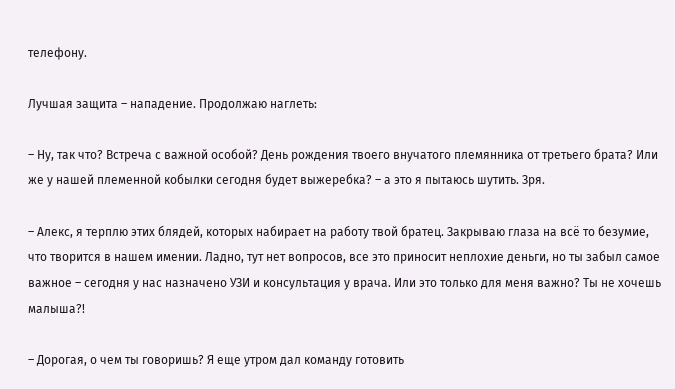телефону.

Лучшая защита – нападение. Продолжаю наглеть:

– Ну, так что? Встреча с важной особой? День рождения твоего внучатого племянника от третьего брата? Или же у нашей племенной кобылки сегодня будет выжеребка? – а это я пытаюсь шутить. Зря.

– Алекс, я терплю этих блядей, которых набирает на работу твой братец. Закрываю глаза на всё то безумие, что творится в нашем имении. Ладно, тут нет вопросов, все это приносит неплохие деньги, но ты забыл самое важное – сегодня у нас назначено УЗИ и консультация у врача. Или это только для меня важно? Ты не хочешь малыша?!

– Дорогая, о чем ты говоришь? Я еще утром дал команду готовить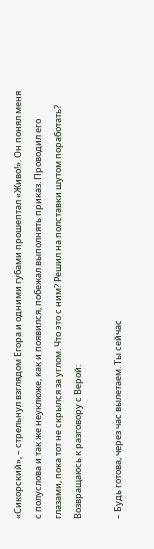«Сикорский», – стрельнул взглядом Егора и одними губами прошептал «Живо!». Он понял меня с полуслова и так же неуклюже, как и появился, побежал выполнять приказ. Проводил его глазами, пока тот не скрылся за углом. Что это с ним? Решил на полставки шутом поработать? Возвращаюсь к разговору с Верой:

– Будь готова, через час вылетаем. Ты сейчас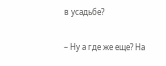в усадьбе?

– Ну а где же еще? На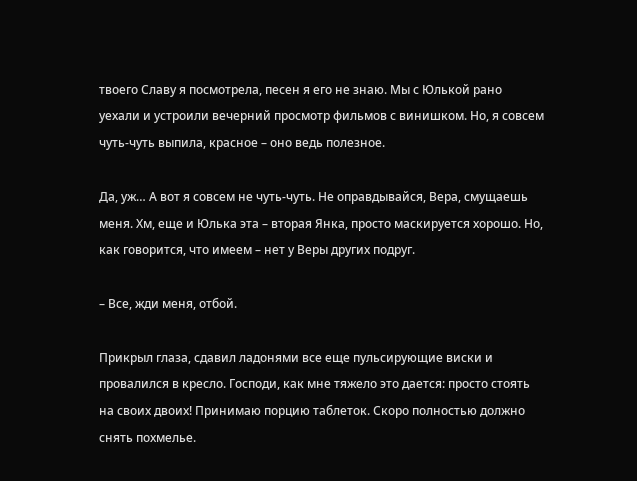твоего Славу я посмотрела, песен я его не знаю. Мы с Юлькой рано уехали и устроили вечерний просмотр фильмов с винишком. Но, я совсем чуть-чуть выпила, красное – оно ведь полезное.

Да, уж… А вот я совсем не чуть-чуть. Не оправдывайся, Вера, смущаешь меня. Хм, еще и Юлька эта – вторая Янка, просто маскируется хорошо. Но, как говорится, что имеем – нет у Веры других подруг.

– Все, жди меня, отбой.

Прикрыл глаза, сдавил ладонями все еще пульсирующие виски и провалился в кресло. Господи, как мне тяжело это дается: просто стоять на своих двоих! Принимаю порцию таблеток. Скоро полностью должно снять похмелье.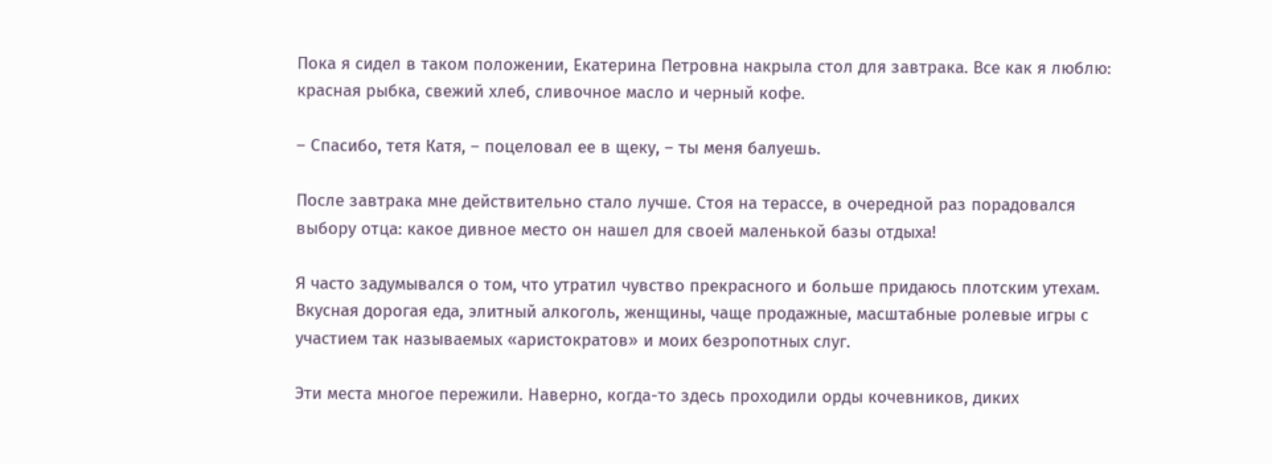Пока я сидел в таком положении, Екатерина Петровна накрыла стол для завтрака. Все как я люблю: красная рыбка, свежий хлеб, сливочное масло и черный кофе.

– Спасибо, тетя Катя, – поцеловал ее в щеку, – ты меня балуешь.

После завтрака мне действительно стало лучше. Стоя на терассе, в очередной раз порадовался выбору отца: какое дивное место он нашел для своей маленькой базы отдыха!

Я часто задумывался о том, что утратил чувство прекрасного и больше придаюсь плотским утехам. Вкусная дорогая еда, элитный алкоголь, женщины, чаще продажные, масштабные ролевые игры с участием так называемых «аристократов» и моих безропотных слуг.

Эти места многое пережили. Наверно, когда-то здесь проходили орды кочевников, диких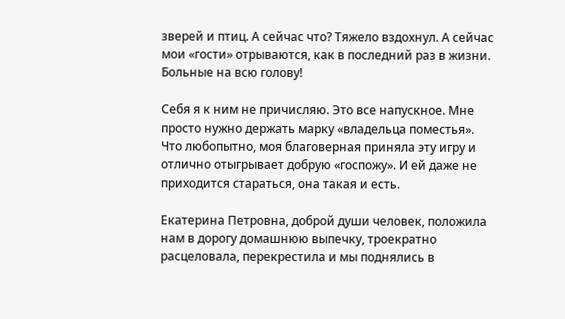зверей и птиц. А сейчас что? Тяжело вздохнул. А сейчас мои «гости» отрываются, как в последний раз в жизни. Больные на всю голову!

Себя я к ним не причисляю. Это все напускное. Мне просто нужно держать марку «владельца поместья». Что любопытно, моя благоверная приняла эту игру и отлично отыгрывает добрую «госпожу». И ей даже не приходится стараться, она такая и есть.

Екатерина Петровна, доброй души человек, положила нам в дорогу домашнюю выпечку, троекратно расцеловала, перекрестила и мы поднялись в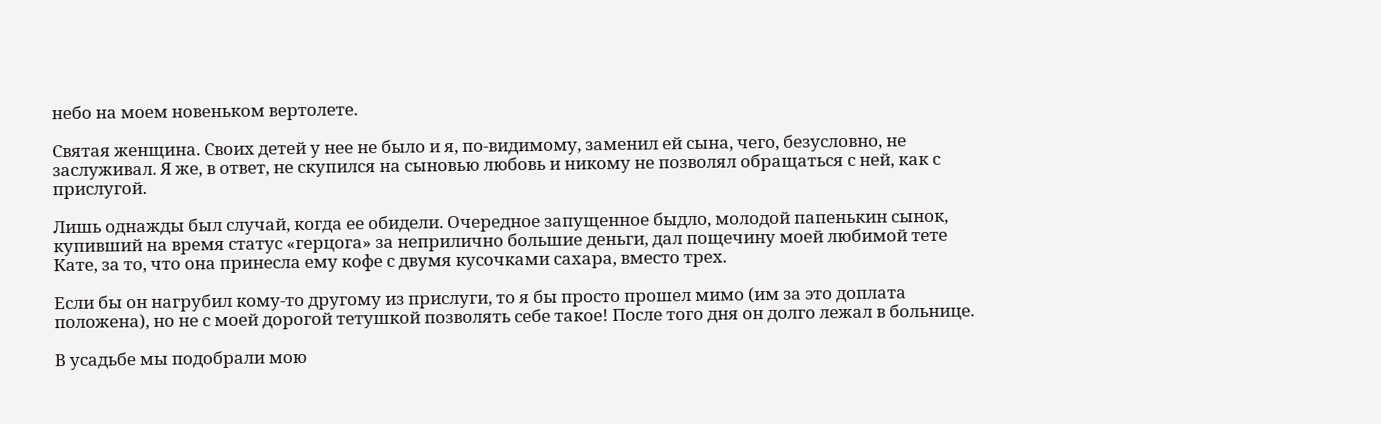небо на моем новеньком вертолете.

Святая женщина. Своих детей у нее не было и я, по-видимому, заменил ей сына, чего, безусловно, не заслуживал. Я же, в ответ, не скупился на сыновью любовь и никому не позволял обращаться с ней, как с прислугой.

Лишь однажды был случай, когда ее обидели. Очередное запущенное быдло, молодой папенькин сынок, купивший на время статус «герцога» за неприлично большие деньги, дал пощечину моей любимой тете Кате, за то, что она принесла ему кофе с двумя кусочками сахара, вместо трех.

Если бы он нагрубил кому-то другому из прислуги, то я бы просто прошел мимо (им за это доплата положена), но не с моей дорогой тетушкой позволять себе такое! После того дня он долго лежал в больнице.

В усадьбе мы подобрали мою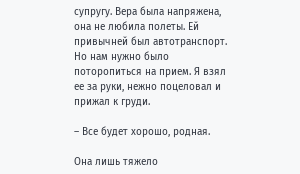супругу. Вера была напряжена, она не любила полеты. Ей привычней был автотранспорт. Но нам нужно было поторопиться на прием. Я взял ее за руки, нежно поцеловал и прижал к груди.

– Все будет хорошо, родная.

Она лишь тяжело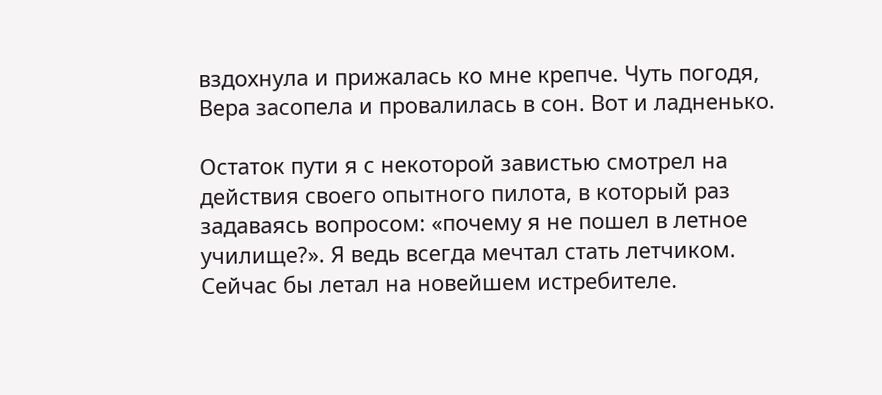вздохнула и прижалась ко мне крепче. Чуть погодя, Вера засопела и провалилась в сон. Вот и ладненько.

Остаток пути я с некоторой завистью смотрел на действия своего опытного пилота, в который раз задаваясь вопросом: «почему я не пошел в летное училище?». Я ведь всегда мечтал стать летчиком. Сейчас бы летал на новейшем истребителе.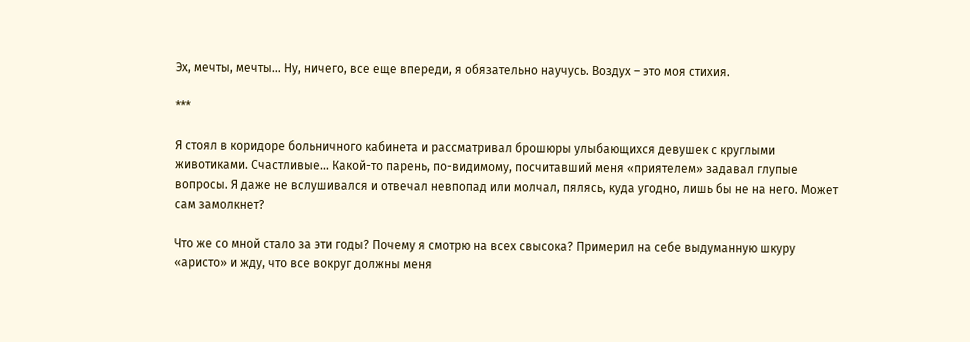Эх, мечты, мечты… Ну, ничего, все еще впереди, я обязательно научусь. Воздух – это моя стихия.

***

Я стоял в коридоре больничного кабинета и рассматривал брошюры улыбающихся девушек с круглыми животиками. Счастливые… Какой-то парень, по-видимому, посчитавший меня «приятелем» задавал глупые вопросы. Я даже не вслушивался и отвечал невпопад или молчал, пялясь, куда угодно, лишь бы не на него. Может сам замолкнет?

Что же со мной стало за эти годы? Почему я смотрю на всех свысока? Примерил на себе выдуманную шкуру «аристо» и жду, что все вокруг должны меня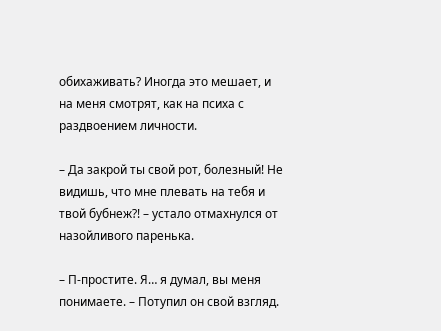обихаживать? Иногда это мешает, и на меня смотрят, как на психа с раздвоением личности.

– Да закрой ты свой рот, болезный! Не видишь, что мне плевать на тебя и твой бубнеж?! – устало отмахнулся от назойливого паренька.

– П-простите. Я… я думал, вы меня понимаете. – Потупил он свой взгляд.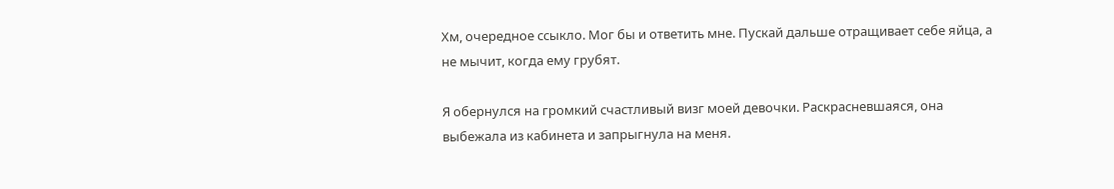Хм, очередное ссыкло. Мог бы и ответить мне. Пускай дальше отращивает себе яйца, а не мычит, когда ему грубят.

Я обернулся на громкий счастливый визг моей девочки. Раскрасневшаяся, она выбежала из кабинета и запрыгнула на меня.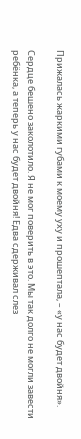Прижалась жаркими губами к моему уху и прошептала, – «у нас будет двойня».

Сердце бешено заколотило. Я не мог поверить в это. Мы так долго не могли завести ребёнка, а теперь у нас будет двойня! Едва сдерживал слез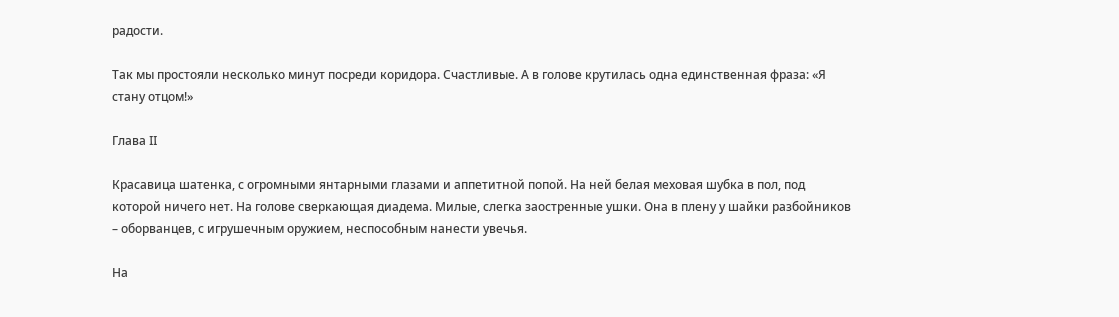радости.

Так мы простояли несколько минут посреди коридора. Счастливые. А в голове крутилась одна единственная фраза: «Я стану отцом!»

Глава II

Красавица шатенка, с огромными янтарными глазами и аппетитной попой. На ней белая меховая шубка в пол, под которой ничего нет. На голове сверкающая диадема. Милые, слегка заостренные ушки. Она в плену у шайки разбойников – оборванцев, с игрушечным оружием, неспособным нанести увечья.

На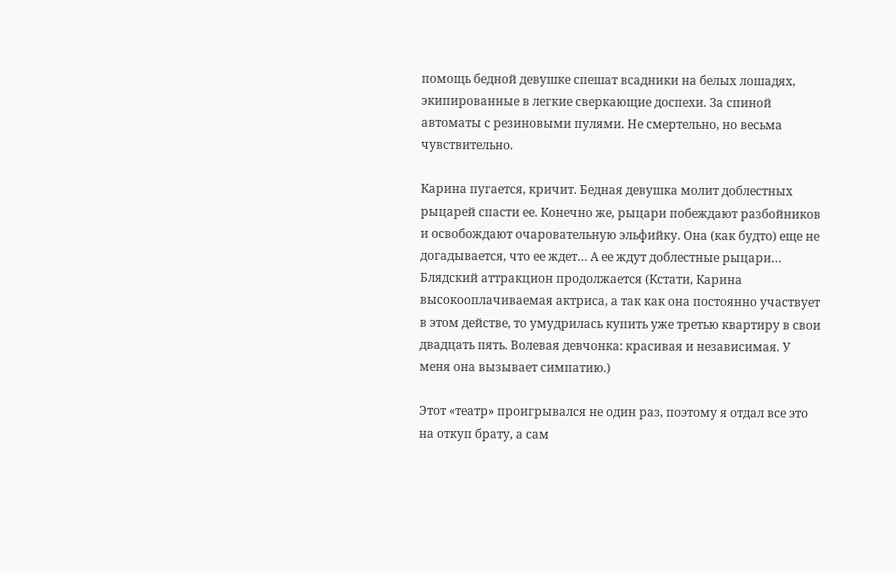помощь бедной девушке спешат всадники на белых лошадях, экипированные в легкие сверкающие доспехи. За спиной автоматы с резиновыми пулями. Не смертельно, но весьма чувствительно.

Карина пугается, кричит. Бедная девушка молит доблестных рыцарей спасти ее. Конечно же, рыцари побеждают разбойников и освобождают очаровательную эльфийку. Она (как будто) еще не догадывается, что ее ждет… А ее ждут доблестные рыцари… Блядский аттракцион продолжается (Кстати, Карина высокооплачиваемая актриса, а так как она постоянно участвует в этом действе, то умудрилась купить уже третью квартиру в свои двадцать пять. Волевая девчонка: красивая и независимая. У меня она вызывает симпатию.)

Этот «театр» проигрывался не один раз, поэтому я отдал все это на откуп брату, а сам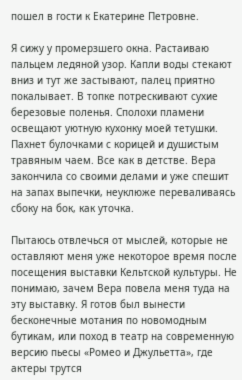пошел в гости к Екатерине Петровне.

Я сижу у промерзшего окна. Растаиваю пальцем ледяной узор. Капли воды стекают вниз и тут же застывают, палец приятно покалывает. В топке потрескивают сухие березовые поленья. Сполохи пламени освещают уютную кухонку моей тетушки. Пахнет булочками с корицей и душистым травяным чаем. Все как в детстве. Вера закончила со своими делами и уже спешит на запах выпечки, неуклюже переваливаясь сбоку на бок, как уточка.

Пытаюсь отвлечься от мыслей, которые не оставляют меня уже некоторое время после посещения выставки Кельтской культуры. Не понимаю, зачем Вера повела меня туда на эту выставку. Я готов был вынести бесконечные мотания по новомодным бутикам, или поход в театр на современную версию пьесы «Ромео и Джульетта», где актеры трутся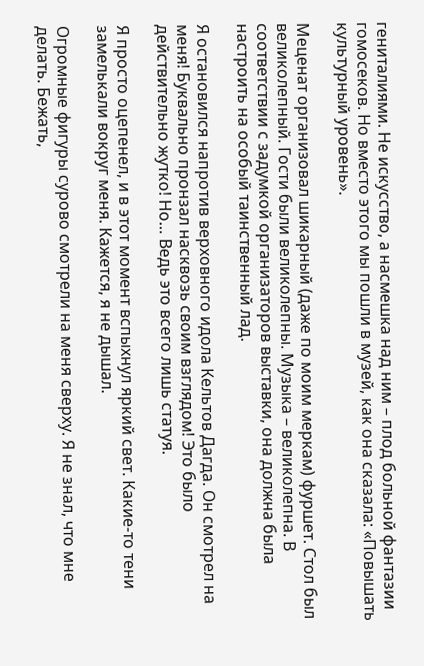гениталиями. Не искусство, а насмешка над ним – плод больной фантазии гомосеков. Но вместо этого мы пошли в музей, как она сказала: «Повышать культурный уровень».

Меценат организовал шикарный (даже по моим меркам) фуршет. Стол был великолепный. Гости были великолепны. Музыка – великолепна. В соответствии с задумкой организаторов выставки, она должна была настроить на особый таинственный лад.

Я остановился напротив верховного идола Кельтов Дагда. Он смотрел на меня! Буквально пронзал насквозь своим взглядом! Это было действительно жутко! Но… Ведь это всего лишь статуя.

Я просто оцепенел, и в этот момент вспыхнул яркий свет. Какие-то тени замелькали вокруг меня. Кажется, я не дышал.

Огромные фигуры сурово смотрели на меня сверху. Я не знал, что мне делать. Бежать,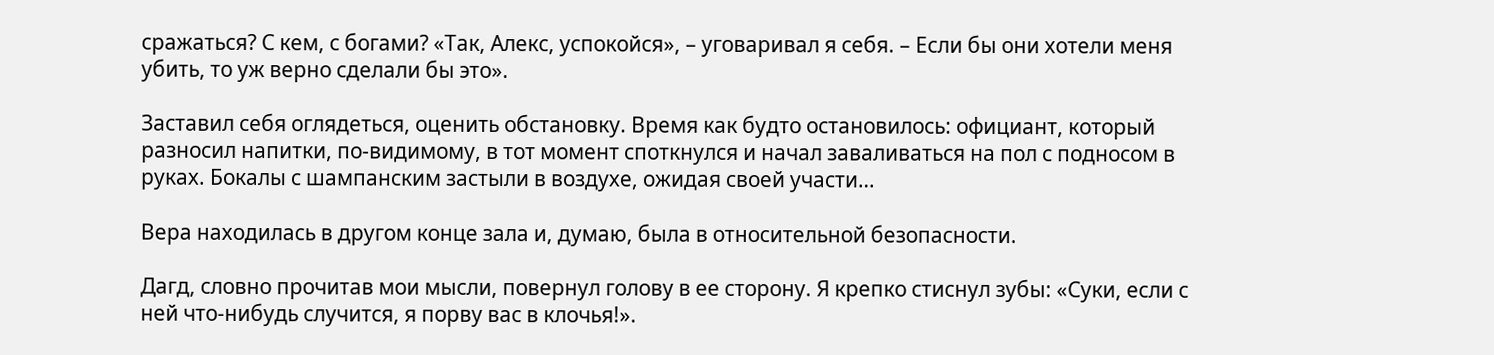сражаться? С кем, с богами? «Так, Алекс, успокойся», – уговаривал я себя. – Если бы они хотели меня убить, то уж верно сделали бы это».

Заставил себя оглядеться, оценить обстановку. Время как будто остановилось: официант, который разносил напитки, по-видимому, в тот момент споткнулся и начал заваливаться на пол с подносом в руках. Бокалы с шампанским застыли в воздухе, ожидая своей участи…

Вера находилась в другом конце зала и, думаю, была в относительной безопасности.

Дагд, словно прочитав мои мысли, повернул голову в ее сторону. Я крепко стиснул зубы: «Суки, если с ней что-нибудь случится, я порву вас в клочья!».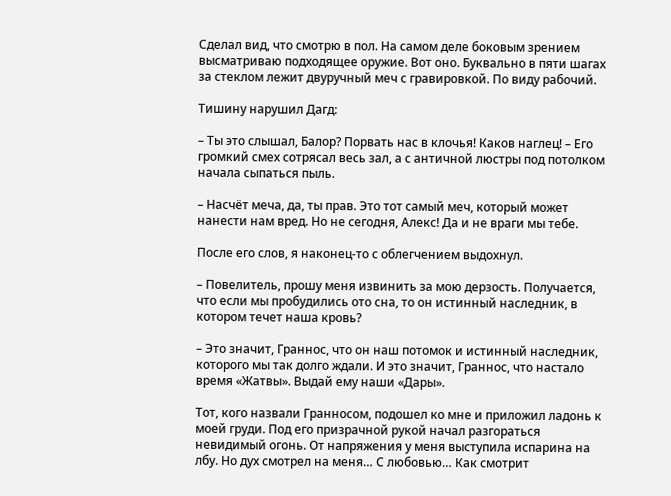Сделал вид, что смотрю в пол. На самом деле боковым зрением высматриваю подходящее оружие. Вот оно. Буквально в пяти шагах за стеклом лежит двуручный меч с гравировкой. По виду рабочий.

Тишину нарушил Дагд:

– Ты это слышал, Балор? Порвать нас в клочья! Каков наглец! – Его громкий смех сотрясал весь зал, а с античной люстры под потолком начала сыпаться пыль.

– Насчёт меча, да, ты прав. Это тот самый меч, который может нанести нам вред. Но не сегодня, Алекс! Да и не враги мы тебе.

После его слов, я наконец-то с облегчением выдохнул.

– Повелитель, прошу меня извинить за мою дерзость. Получается, что если мы пробудились ото сна, то он истинный наследник, в котором течет наша кровь?

– Это значит, Граннос, что он наш потомок и истинный наследник, которого мы так долго ждали. И это значит, Граннос, что настало время «Жатвы». Выдай ему наши «Дары».

Тот, кого назвали Гранносом, подошел ко мне и приложил ладонь к моей груди. Под его призрачной рукой начал разгораться невидимый огонь. От напряжения у меня выступила испарина на лбу. Но дух смотрел на меня… С любовью… Как смотрит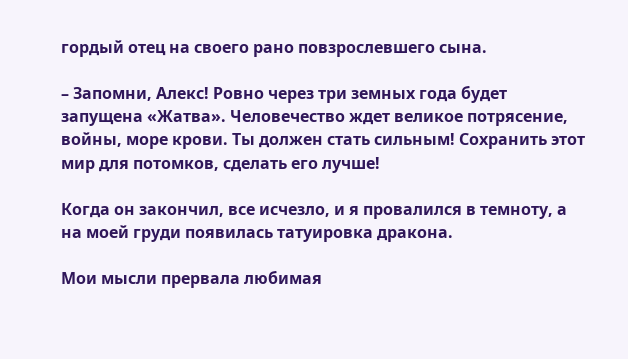гордый отец на своего рано повзрослевшего сына.

– Запомни, Алекс! Ровно через три земных года будет запущена «Жатва». Человечество ждет великое потрясение, войны, море крови. Ты должен стать сильным! Сохранить этот мир для потомков, сделать его лучше!

Когда он закончил, все исчезло, и я провалился в темноту, а на моей груди появилась татуировка дракона.

Мои мысли прервала любимая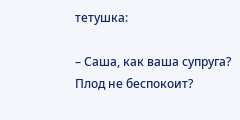тетушка:

– Саша, как ваша супруга? Плод не беспокоит?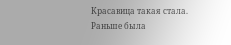Красавица такая стала. Раньше была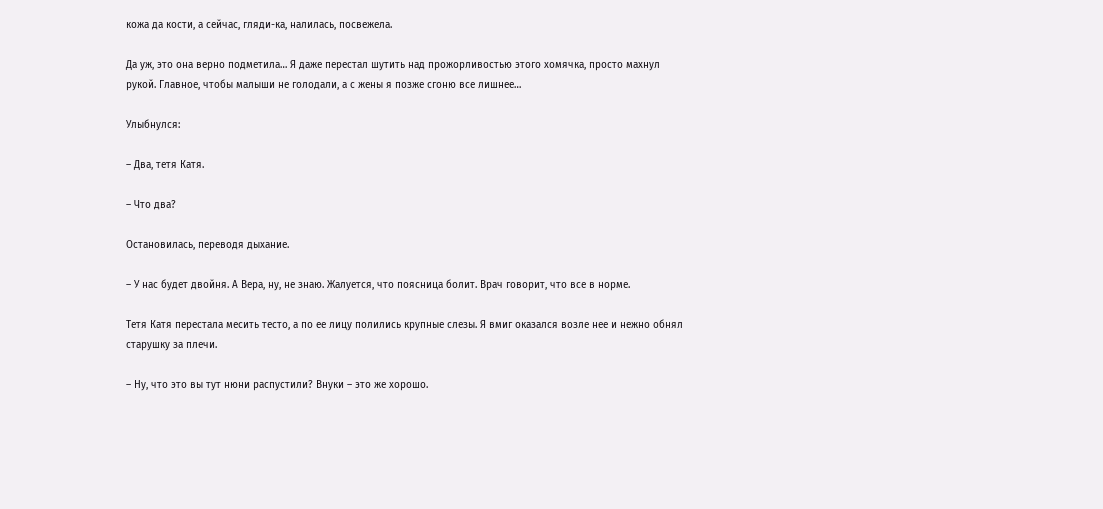кожа да кости, а сейчас, гляди-ка, налилась, посвежела.

Да уж, это она верно подметила… Я даже перестал шутить над прожорливостью этого хомячка, просто махнул рукой. Главное, чтобы малыши не голодали, а с жены я позже сгоню все лишнее…

Улыбнулся:

– Два, тетя Катя.

– Что два?

Остановилась, переводя дыхание.

– У нас будет двойня. А Вера, ну, не знаю. Жалуется, что поясница болит. Врач говорит, что все в норме.

Тетя Катя перестала месить тесто, а по ее лицу полились крупные слезы. Я вмиг оказался возле нее и нежно обнял старушку за плечи.

– Ну, что это вы тут нюни распустили? Внуки – это же хорошо.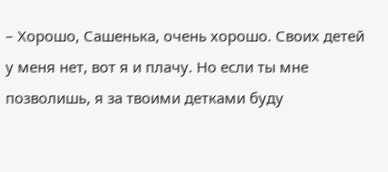– Хорошо, Сашенька, очень хорошо. Своих детей у меня нет, вот я и плачу. Но если ты мне позволишь, я за твоими детками буду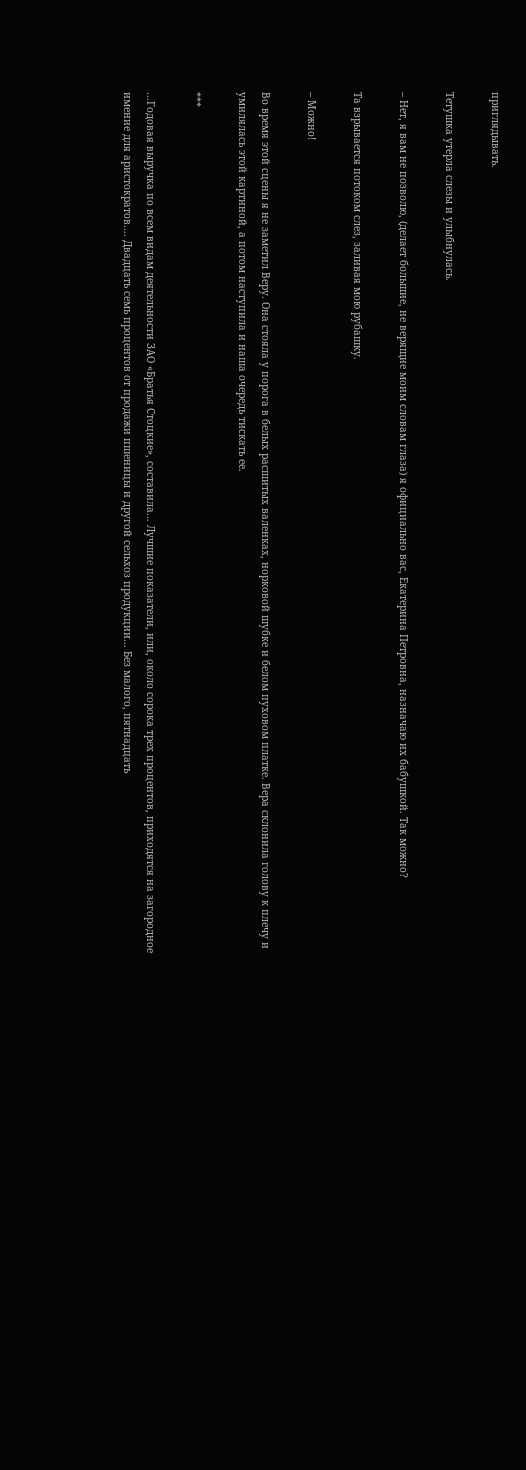приглядывать.

Тетушка утерла слезы и улыбнулась.

– Нет, я вам не позволю, (делает большие, не верящие моим словам глаза) я официально вас, Екатерина Петровна, назначаю их бабушкой. Так можно?

Та взрывается потоком слез, заливая мою рубашку.

– Можно!

Во время этой сцены я не заметил Веру. Она стояла у порога в белых расшитых валенках, норковой шубке и белом пуховом платке. Вера склонила голову к плечу и умилялась этой картиной, а потом наступила и наша очередь тискать ее.

***

…Годовая выручка по всем видам деятельности ЗАО «Братья Стоцкие», составила… Лучшие показатели, или, около сорока трех процентов, приходятся на загородное имение для аристократов…. Двадцать семь процентов от продажи пшеницы и другой сельхоз продукции… Без малого, пятнадцать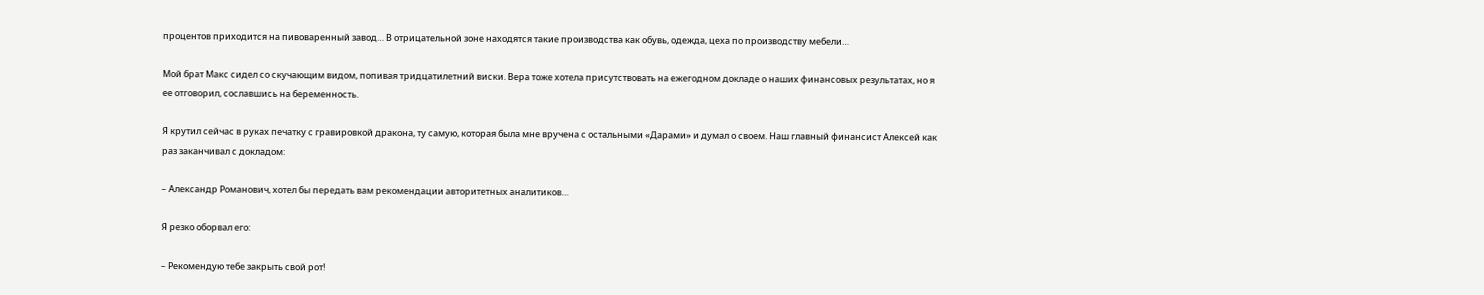процентов приходится на пивоваренный завод… В отрицательной зоне находятся такие производства как обувь, одежда, цеха по производству мебели…

Мой брат Макс сидел со скучающим видом, попивая тридцатилетний виски. Вера тоже хотела присутствовать на ежегодном докладе о наших финансовых результатах, но я ее отговорил, сославшись на беременность.

Я крутил сейчас в руках печатку с гравировкой дракона, ту самую, которая была мне вручена с остальными «Дарами» и думал о своем. Наш главный финансист Алексей как раз заканчивал с докладом:

– Александр Романович, хотел бы передать вам рекомендации авторитетных аналитиков…

Я резко оборвал его:

– Рекомендую тебе закрыть свой рот!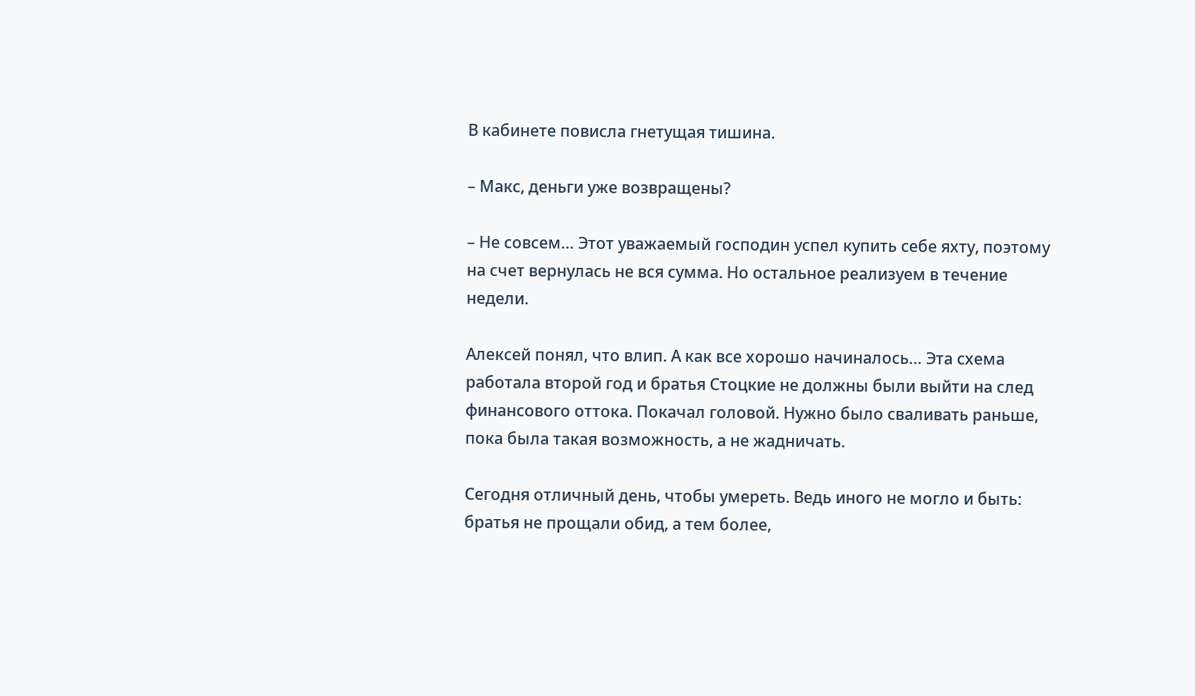В кабинете повисла гнетущая тишина.

– Макс, деньги уже возвращены?

– Не совсем… Этот уважаемый господин успел купить себе яхту, поэтому на счет вернулась не вся сумма. Но остальное реализуем в течение недели.

Алексей понял, что влип. А как все хорошо начиналось… Эта схема работала второй год и братья Стоцкие не должны были выйти на след финансового оттока. Покачал головой. Нужно было сваливать раньше, пока была такая возможность, а не жадничать.

Сегодня отличный день, чтобы умереть. Ведь иного не могло и быть: братья не прощали обид, а тем более,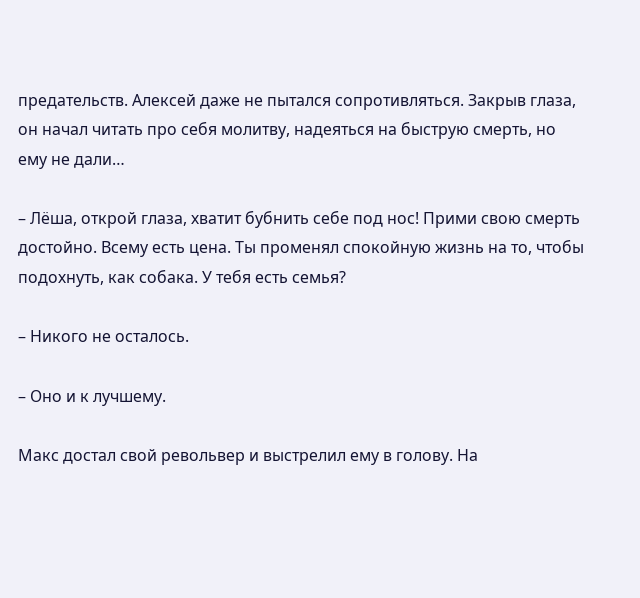предательств. Алексей даже не пытался сопротивляться. Закрыв глаза, он начал читать про себя молитву, надеяться на быструю смерть, но ему не дали…

– Лёша, открой глаза, хватит бубнить себе под нос! Прими свою смерть достойно. Всему есть цена. Ты променял спокойную жизнь на то, чтобы подохнуть, как собака. У тебя есть семья?

– Никого не осталось.

– Оно и к лучшему.

Макс достал свой револьвер и выстрелил ему в голову. На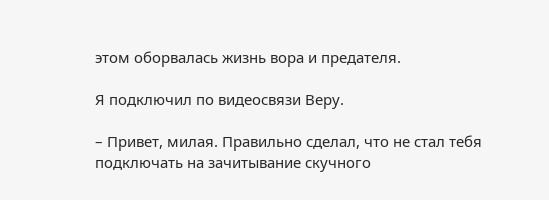этом оборвалась жизнь вора и предателя.

Я подключил по видеосвязи Веру.

– Привет, милая. Правильно сделал, что не стал тебя подключать на зачитывание скучного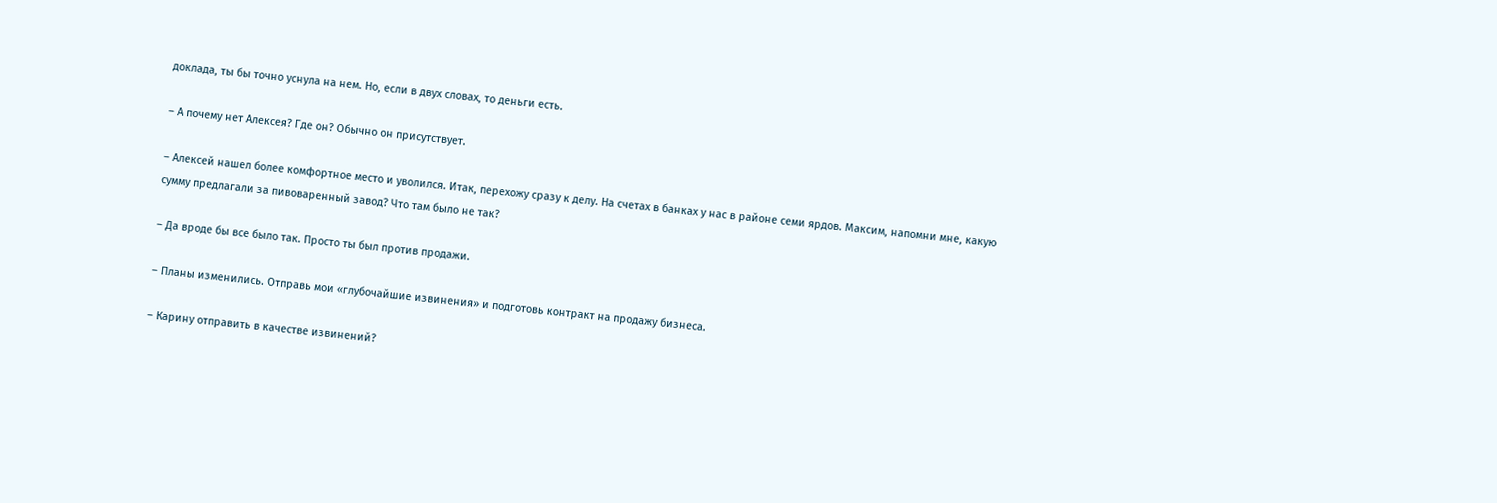доклада, ты бы точно уснула на нем. Но, если в двух словах, то деньги есть.

– А почему нет Алексея? Где он? Обычно он присутствует.

– Алексей нашел более комфортное место и уволился. Итак, перехожу сразу к делу. На счетах в банках у нас в районе семи ярдов. Максим, напомни мне, какую сумму предлагали за пивоваренный завод? Что там было не так?

– Да вроде бы все было так. Просто ты был против продажи.

– Планы изменились. Отправь мои «глубочайшие извинения» и подготовь контракт на продажу бизнеса.

– Карину отправить в качестве извинений?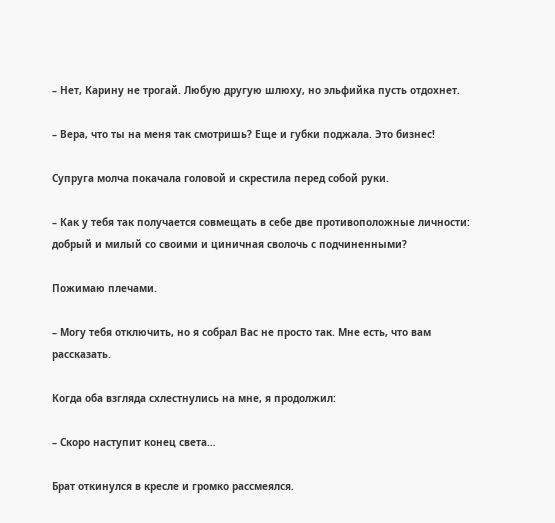– Нет, Карину не трогай. Любую другую шлюху, но эльфийка пусть отдохнет.

– Вера, что ты на меня так смотришь? Еще и губки поджала. Это бизнес!

Супруга молча покачала головой и скрестила перед собой руки.

– Как у тебя так получается совмещать в себе две противоположные личности: добрый и милый со своими и циничная сволочь с подчиненными?

Пожимаю плечами.

– Могу тебя отключить, но я собрал Вас не просто так. Мне есть, что вам рассказать.

Когда оба взгляда схлестнулись на мне, я продолжил:

– Скоро наступит конец света…

Брат откинулся в кресле и громко рассмеялся.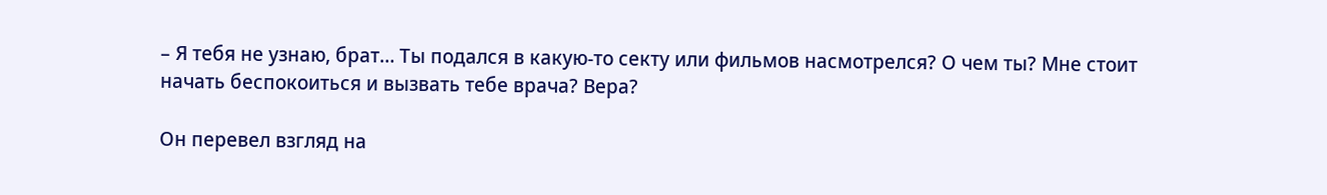– Я тебя не узнаю, брат… Ты подался в какую-то секту или фильмов насмотрелся? О чем ты? Мне стоит начать беспокоиться и вызвать тебе врача? Вера?

Он перевел взгляд на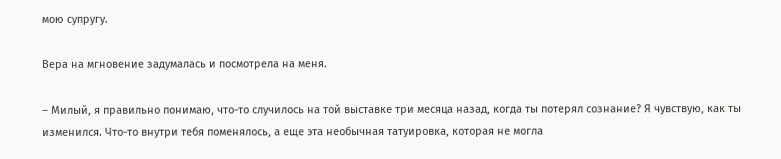мою супругу.

Вера на мгновение задумалась и посмотрела на меня.

– Милый, я правильно понимаю, что-то случилось на той выставке три месяца назад, когда ты потерял сознание? Я чувствую, как ты изменился. Что-то внутри тебя поменялось, а еще эта необычная татуировка, которая не могла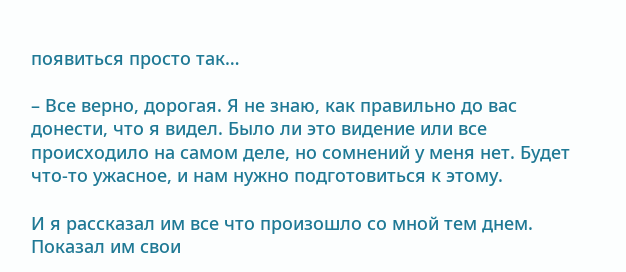появиться просто так…

– Все верно, дорогая. Я не знаю, как правильно до вас донести, что я видел. Было ли это видение или все происходило на самом деле, но сомнений у меня нет. Будет что-то ужасное, и нам нужно подготовиться к этому.

И я рассказал им все что произошло со мной тем днем. Показал им свои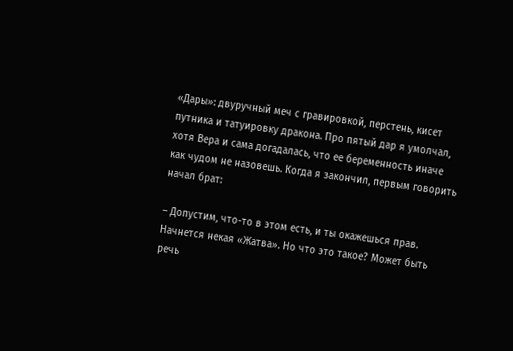«Дары»: двуручный меч с гравировкой, перстень, кисет путника и татуировку дракона. Про пятый дар я умолчал, хотя Вера и сама догадалась, что ее беременность иначе как чудом не назовешь. Когда я закончил, первым говорить начал брат:

– Допустим, что-то в этом есть, и ты окажешься прав. Начнется некая «Жатва». Но что это такое? Может быть речь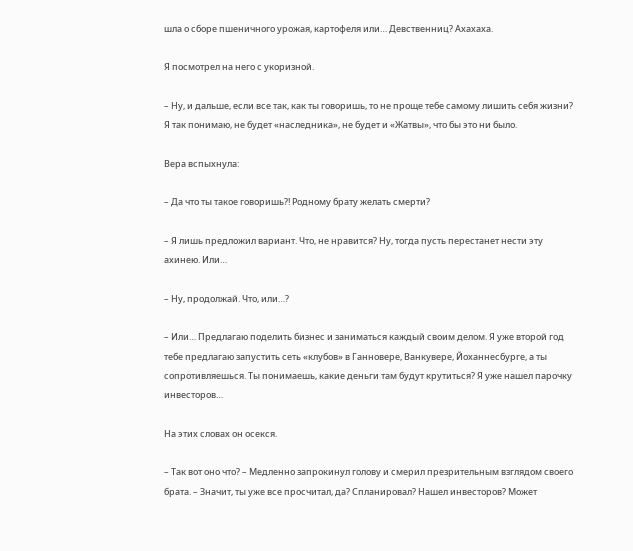шла о сборе пшеничного урожая, картофеля или… Девственниц? Ахахаха.

Я посмотрел на него с укоризной.

– Ну, и дальше, если все так, как ты говоришь, то не проще тебе самому лишить себя жизни? Я так понимаю, не будет «наследника», не будет и «Жатвы», что бы это ни было.

Вера вспыхнула:

– Да что ты такое говоришь?! Родному брату желать смерти?

– Я лишь предложил вариант. Что, не нравится? Ну, тогда пусть перестанет нести эту ахинею. Или…

– Ну, продолжай. Что, или…?

– Или… Предлагаю поделить бизнес и заниматься каждый своим делом. Я уже второй год тебе предлагаю запустить сеть «клубов» в Ганновере, Ванкувере, Йоханнесбурге, а ты сопротивляешься. Ты понимаешь, какие деньги там будут крутиться? Я уже нашел парочку инвесторов…

На этих словах он осекся.

– Так вот оно что? – Медленно запрокинул голову и смерил презрительным взглядом своего брата. – Значит, ты уже все просчитал, да? Спланировал? Нашел инвесторов? Может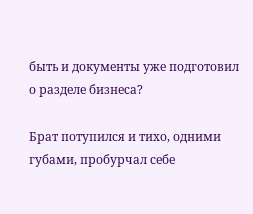быть и документы уже подготовил о разделе бизнеса?

Брат потупился и тихо, одними губами, пробурчал себе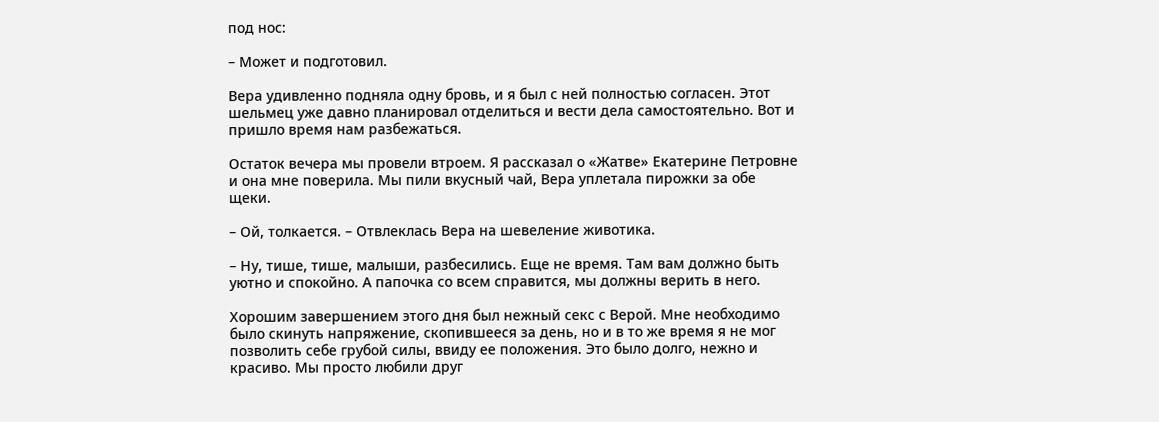под нос:

– Может и подготовил.

Вера удивленно подняла одну бровь, и я был с ней полностью согласен. Этот шельмец уже давно планировал отделиться и вести дела самостоятельно. Вот и пришло время нам разбежаться.

Остаток вечера мы провели втроем. Я рассказал о «Жатве» Екатерине Петровне и она мне поверила. Мы пили вкусный чай, Вера уплетала пирожки за обе щеки.

– Ой, толкается. – Отвлеклась Вера на шевеление животика.

– Ну, тише, тише, малыши, разбесились. Еще не время. Там вам должно быть уютно и спокойно. А папочка со всем справится, мы должны верить в него.

Хорошим завершением этого дня был нежный секс с Верой. Мне необходимо было скинуть напряжение, скопившееся за день, но и в то же время я не мог позволить себе грубой силы, ввиду ее положения. Это было долго, нежно и красиво. Мы просто любили друг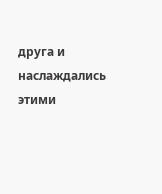друга и наслаждались этими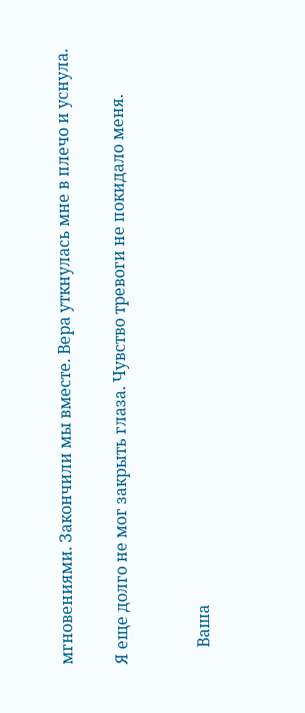мгновениями. Закончили мы вместе. Вера уткнулась мне в плечо и уснула.

Я еще долго не мог закрыть глаза. Чувство тревоги не покидало меня.


    Ваша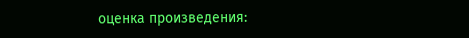оценка произведения: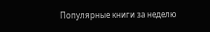Популярные книги за неделю